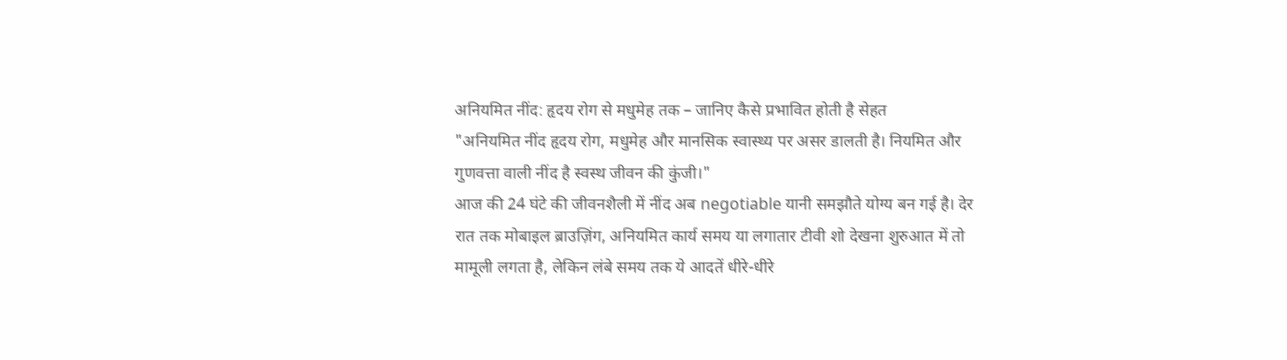अनियमित नींद: हृदय रोग से मधुमेह तक – जानिए कैसे प्रभावित होती है सेहत
"अनियमित नींद हृदय रोग, मधुमेह और मानसिक स्वास्थ्य पर असर डालती है। नियमित और गुणवत्ता वाली नींद है स्वस्थ जीवन की कुंजी।"
आज की 24 घंटे की जीवनशैली में नींद अब negotiable यानी समझौते योग्य बन गई है। देर रात तक मोबाइल ब्राउज़िंग, अनियमित कार्य समय या लगातार टीवी शो देखना शुरुआत में तो मामूली लगता है, लेकिन लंबे समय तक ये आदतें धीरे-धीरे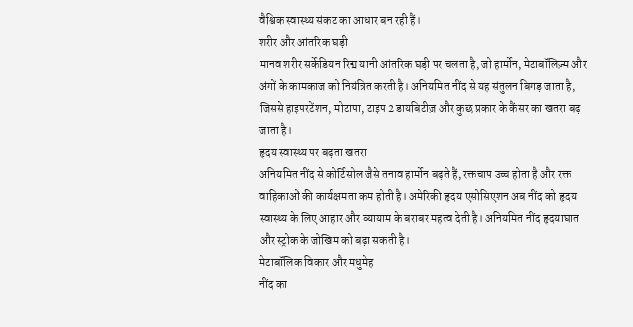वैश्विक स्वास्थ्य संकट का आधार बन रही हैं।
शरीर और आंतरिक घड़ी
मानव शरीर सर्केडियन रिद्म यानी आंतरिक घड़ी पर चलता है, जो हार्मोन, मेटाबॉलिज़्म और अंगों के कामकाज को नियंत्रित करती है। अनियमित नींद से यह संतुलन बिगड़ जाता है, जिससे हाइपरटेंशन, मोटापा, टाइप 2 डायबिटीज़ और कुछ प्रकार के कैंसर का खतरा बढ़ जाता है।
हृदय स्वास्थ्य पर बढ़ता खतरा
अनियमित नींद से कोर्टिसोल जैसे तनाव हार्मोन बढ़ते हैं, रक्तचाप उच्च होता है और रक्त वाहिकाओं की कार्यक्षमता कम होती है। अमेरिकी हृदय एसोसिएशन अब नींद को हृदय स्वास्थ्य के लिए आहार और व्यायाम के बराबर महत्व देती है। अनियमित नींद हृदयाघात और स्ट्रोक के जोखिम को बढ़ा सकती है।
मेटाबॉलिक विकार और मधुमेह
नींद का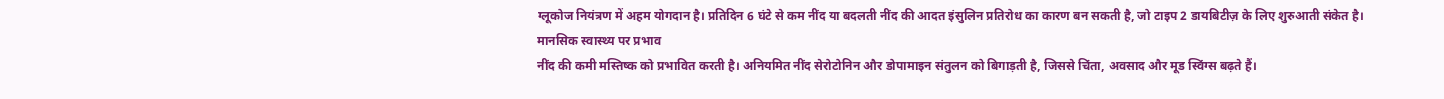ग्लूकोज नियंत्रण में अहम योगदान है। प्रतिदिन 6 घंटे से कम नींद या बदलती नींद की आदत इंसुलिन प्रतिरोध का कारण बन सकती है, जो टाइप 2 डायबिटीज़ के लिए शुरुआती संकेत है।
मानसिक स्वास्थ्य पर प्रभाव
नींद की कमी मस्तिष्क को प्रभावित करती है। अनियमित नींद सेरोटोनिन और डोपामाइन संतुलन को बिगाड़ती है, जिससे चिंता, अवसाद और मूड स्विंग्स बढ़ते हैं।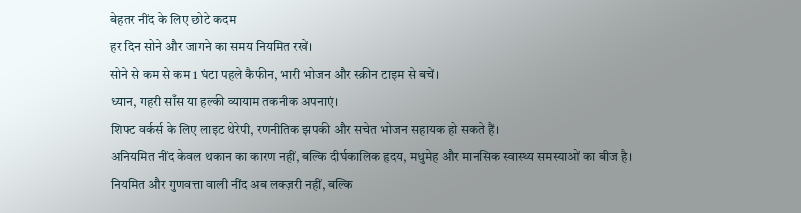बेहतर नींद के लिए छोटे कदम
हर दिन सोने और जागने का समय नियमित रखें।
सोने से कम से कम 1 घंटा पहले कैफीन, भारी भोजन और स्क्रीन टाइम से बचें।
ध्यान, गहरी साँस या हल्की व्यायाम तकनीक अपनाएं।
शिफ्ट वर्कर्स के लिए लाइट थेरेपी, रणनीतिक झपकी और सचेत भोजन सहायक हो सकते हैं।
अनियमित नींद केवल थकान का कारण नहीं, बल्कि दीर्घकालिक हृदय, मधुमेह और मानसिक स्वास्थ्य समस्याओं का बीज है। नियमित और गुणवत्ता वाली नींद अब लक्ज़री नहीं, बल्कि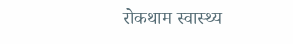रोकथाम स्वास्थ्य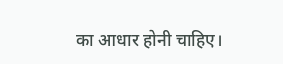का आधार होनी चाहिए।